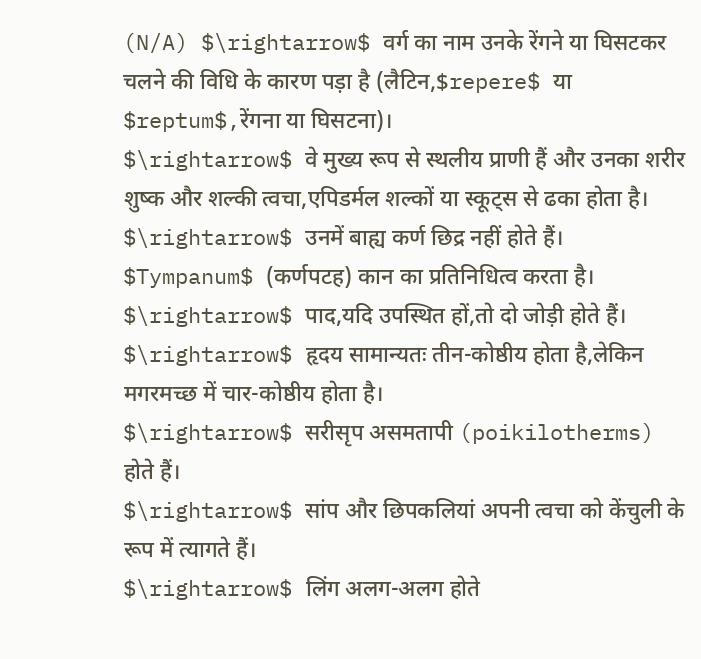(N/A) $\rightarrow$ वर्ग का नाम उनके रेंगने या घिसटकर चलने की विधि के कारण पड़ा है (लैटिन,$repere$ या $reptum$,रेंगना या घिसटना)।
$\rightarrow$ वे मुख्य रूप से स्थलीय प्राणी हैं और उनका शरीर शुष्क और शल्की त्वचा,एपिडर्मल शल्कों या स्कूट्स से ढका होता है।
$\rightarrow$ उनमें बाह्य कर्ण छिद्र नहीं होते हैं। $Tympanum$ (कर्णपटह) कान का प्रतिनिधित्व करता है।
$\rightarrow$ पाद,यदि उपस्थित हों,तो दो जोड़ी होते हैं।
$\rightarrow$ हृदय सामान्यतः तीन-कोष्ठीय होता है,लेकिन मगरमच्छ में चार-कोष्ठीय होता है।
$\rightarrow$ सरीसृप असमतापी (poikilotherms) होते हैं।
$\rightarrow$ सांप और छिपकलियां अपनी त्वचा को केंचुली के रूप में त्यागते हैं।
$\rightarrow$ लिंग अलग-अलग होते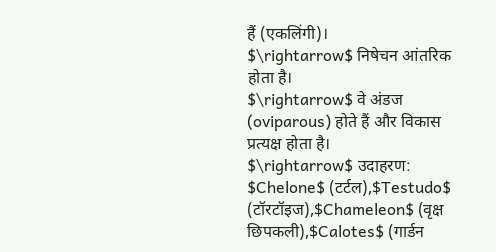हैं (एकलिंगी)।
$\rightarrow$ निषेचन आंतरिक होता है।
$\rightarrow$ वे अंडज (oviparous) होते हैं और विकास प्रत्यक्ष होता है।
$\rightarrow$ उदाहरण: $Chelone$ (टर्टल),$Testudo$ (टॉरटॉइज),$Chameleon$ (वृक्ष छिपकली),$Calotes$ (गार्डन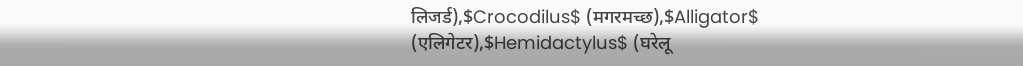लिजर्ड),$Crocodilus$ (मगरमच्छ),$Alligator$ (एलिगेटर),$Hemidactylus$ (घरेलू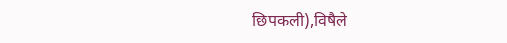छिपकली),विषैले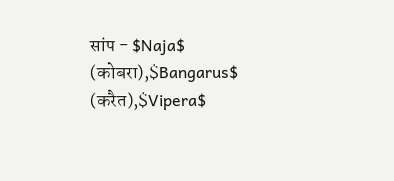सांप - $Naja$ (कोबरा),$Bangarus$ (करैत),$Vipera$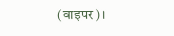(वाइपर)।